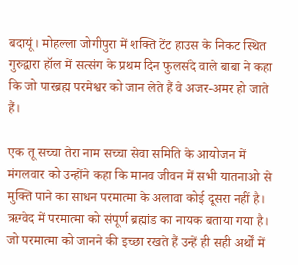बदायूं। मोहल्ला जोगीपुरा में शक्ति टेंट हाउस के निकट स्थित गुरुद्वारा हॉल में सत्संग के प्रथम दिन फुलसंदे वाले बाबा ने कहा कि जो पारब्रह्म परमेश्वर को जान लेते हैं वे अजर-अमर हो जाते हैं।

एक तू सच्चा तेरा नाम सच्चा सेवा समिति के आयोजन में मंगलवार को उन्होंने कहा कि मानव जीवन में सभी यातनाओ से मुक्ति पाने का साधन परमात्मा के अलावा कोई दूसरा नहीं है। ऋग्वेद में परमात्मा को संपूर्ण ब्रह्मांड का नायक बताया गया है। जो परमात्मा को जानने की इच्छा रखते हैं उन्हें ही सही अर्थों में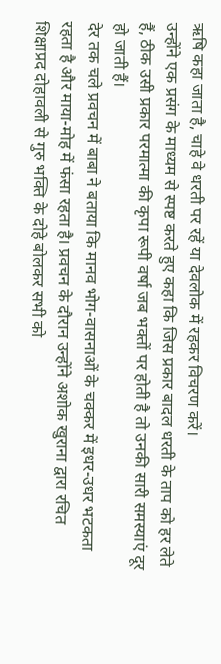ऋषि कहा जाता है, चाहे वे धरती पर रहें या देवलोक में रहकर विचरण करें।
उन्होंने एक प्रसंग के माध्यम से स्पष्ट करते हुए कहा कि जिस प्रकार बादल धरती के ताप को हर लेते हैं, ठीक उसी प्रकार परमात्मा की कृपा रूपी वर्षा जब भक्तों पर होती है तो उनकी सारी समस्याएं दूर हो जाती हैं।
देर तक चले प्रवचन में बाबा ने बताया कि मानव भोग-वासनाओं के चक्कर में इधर-उधर भटकता रहता है और माया-मोह में फंसा रहता है। प्रवचन के दौरान उन्होंने अशोक खुराना द्वारा रचित शिक्षाप्रद दोहावली से गुरु भक्ति के दोहे बोलकर सभी को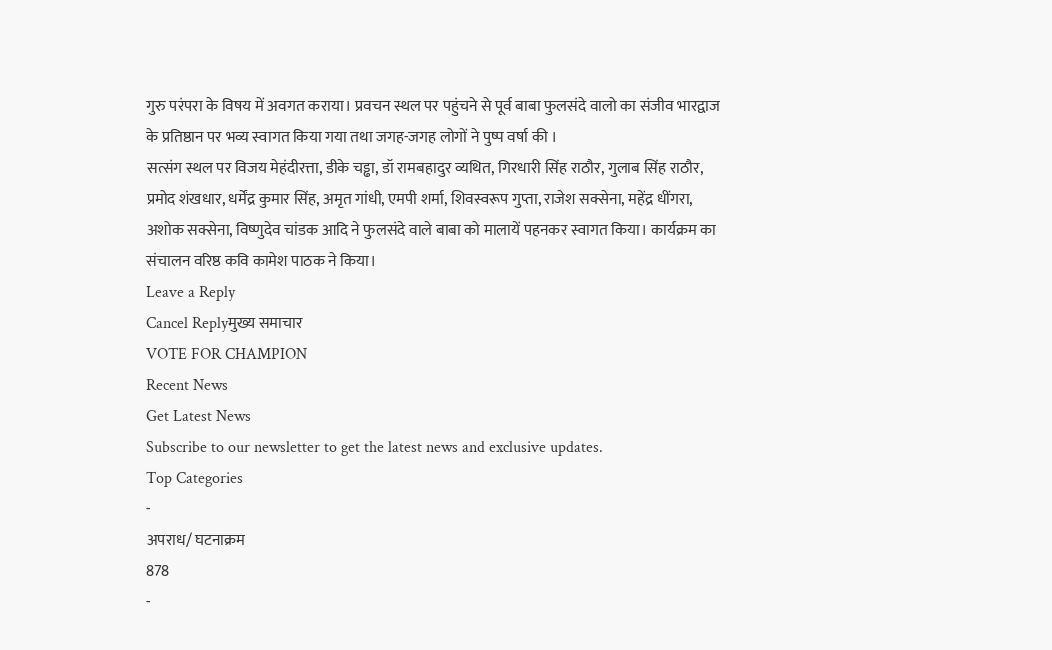गुरु परंपरा के विषय में अवगत कराया। प्रवचन स्थल पर पहुंचने से पूर्व बाबा फुलसंदे वालो का संजीव भारद्वाज के प्रतिष्ठान पर भव्य स्वागत किया गया तथा जगह-जगह लोगों ने पुष्प वर्षा की ।
सत्संग स्थल पर विजय मेहंदीरत्ता, डीके चड्ढा, डॉ रामबहादुर व्यथित, गिरधारी सिंह राठौर, गुलाब सिंह राठौर, प्रमोद शंखधार, धर्मेंद्र कुमार सिंह, अमृत गांधी, एमपी शर्मा, शिवस्वरूप गुप्ता, राजेश सक्सेना, महेंद्र धींगरा, अशोक सक्सेना, विष्णुदेव चांडक आदि ने फुलसंदे वाले बाबा को मालायें पहनकर स्वागत किया। कार्यक्रम का संचालन वरिष्ठ कवि कामेश पाठक ने किया।
Leave a Reply
Cancel Replyमुख्य समाचार
VOTE FOR CHAMPION
Recent News
Get Latest News
Subscribe to our newsletter to get the latest news and exclusive updates.
Top Categories
-
अपराध/ घटनाक्रम
878
-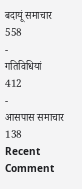बदायूं समाचार
558
-
गतिविधियां
412
-
आसपास समाचार
138
Recent Comment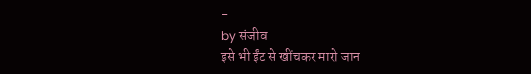-
by संजीव
इसे भी ईंट से खींचकर मारो जान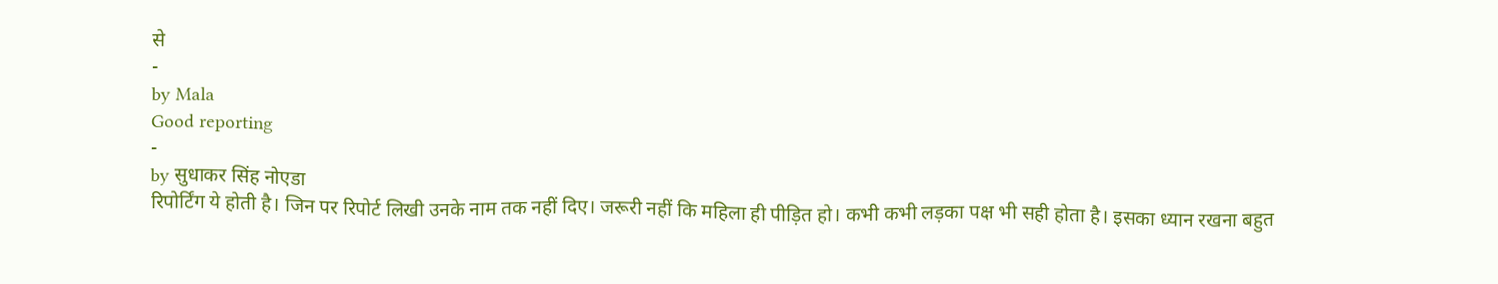से
-
by Mala
Good reporting
-
by सुधाकर सिंह नोएडा
रिपोर्टिंग ये होती है। जिन पर रिपोर्ट लिखी उनके नाम तक नहीं दिए। जरूरी नहीं कि महिला ही पीड़ित हो। कभी कभी लड़का पक्ष भी सही होता है। इसका ध्यान रखना बहुत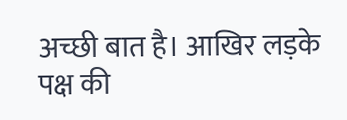अच्छी बात है। आखिर लड़के पक्ष की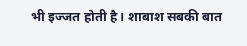भी इज्जत होती है। शाबाश सबकी बात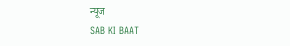न्यूज
SAB KI BAAT